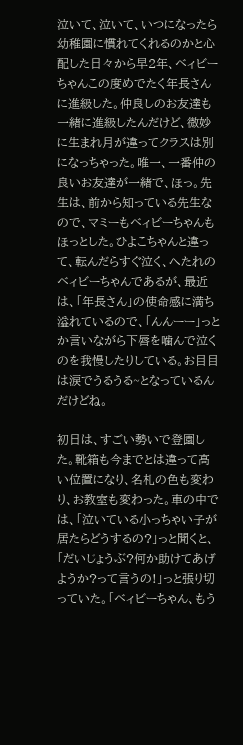泣いて、泣いて、いつになったら幼稚園に慣れてくれるのかと心配した日々から早2年、ベィビーちゃんこの度めでたく年長さんに進級した。仲良しのお友達も一緒に進級したんだけど、微妙に生まれ月が違ってクラスは別になっちゃった。唯一、一番仲の良いお友達が一緒で、ほっ。先生は、前から知っている先生なので、マミーもベィビーちゃんもほっとした。ひよこちゃんと違って、転んだらすぐ泣く、へたれのベィビーちゃんであるが、最近は、「年長さん」の使命感に満ち溢れているので、「んんーー」っとか言いながら下唇を噛んで泣くのを我慢したりしている。お目目は涙でうるうる~となっているんだけどね。

初日は、すごい勢いで登園した。靴箱も今までとは違って高い位置になり、名札の色も変わり、お教室も変わった。車の中では、「泣いている小っちゃい子が居たらどうするの?」っと聞くと、「だいじょうぶ?何か助けてあげようか?って言うの!」っと張り切っていた。「ベィビーちゃん、もう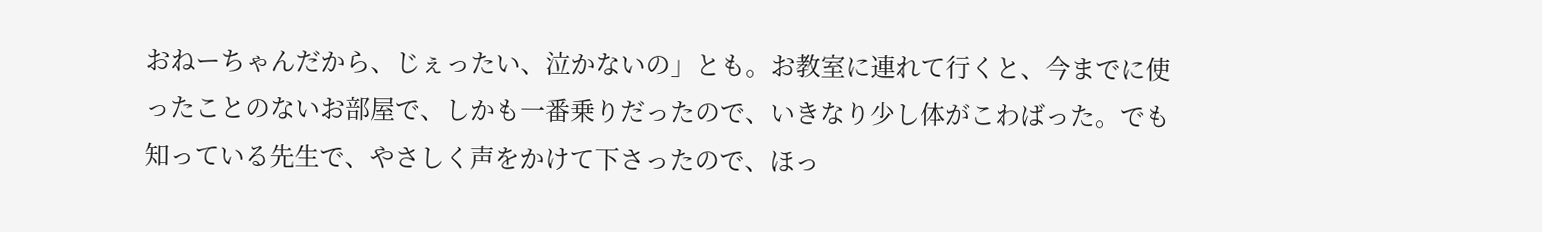おねーちゃんだから、じぇったい、泣かないの」とも。お教室に連れて行くと、今までに使ったことのないお部屋で、しかも一番乗りだったので、いきなり少し体がこわばった。でも知っている先生で、やさしく声をかけて下さったので、ほっ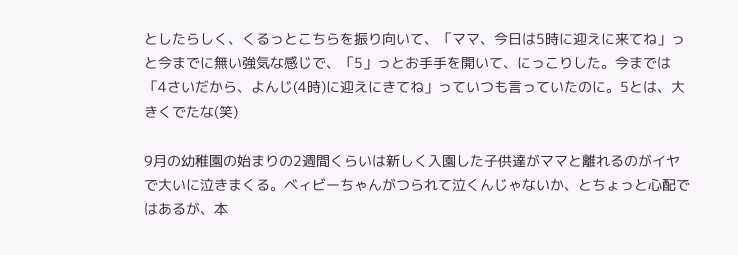としたらしく、くるっとこちらを振り向いて、「ママ、今日は5時に迎えに来てね」っと今までに無い強気な感じで、「5」っとお手手を開いて、にっこりした。今までは「4さいだから、よんじ(4時)に迎えにきてね」っていつも言っていたのに。5とは、大きくでたな(笑)

9月の幼稚園の始まりの2週間くらいは新しく入園した子供達がママと離れるのがイヤで大いに泣きまくる。ベィビーちゃんがつられて泣くんじゃないか、とちょっと心配ではあるが、本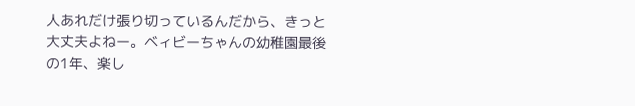人あれだけ張り切っているんだから、きっと大丈夫よねー。ベィビーちゃんの幼稚園最後の1年、楽し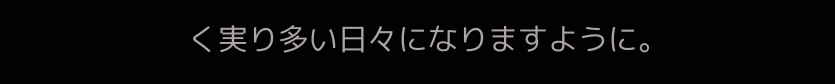く実り多い日々になりますように。